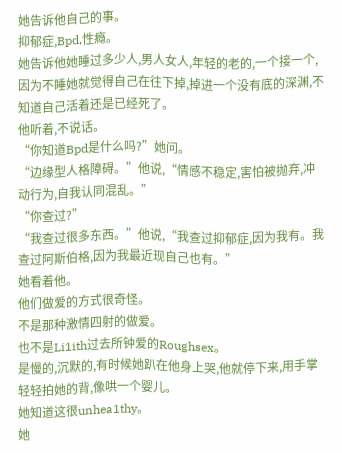她告诉他自己的事。
抑郁症,Bpd,性瘾。
她告诉他她睡过多少人,男人女人,年轻的老的,一个接一个,因为不睡她就觉得自己在往下掉,掉进一个没有底的深渊,不知道自己活着还是已经死了。
他听着,不说话。
“你知道Bpd是什么吗?”她问。
“边缘型人格障碍。”他说,“情感不稳定,害怕被抛弃,冲动行为,自我认同混乱。”
“你查过?”
“我查过很多东西。”他说,“我查过抑郁症,因为我有。我查过阿斯伯格,因为我最近现自己也有。”
她看着他。
他们做爱的方式很奇怪。
不是那种激情四射的做爱。
也不是Li1ith过去所钟爱的Roughsex。
是慢的,沉默的,有时候她趴在他身上哭,他就停下来,用手掌轻轻拍她的背,像哄一个婴儿。
她知道这很unhea1thy。
她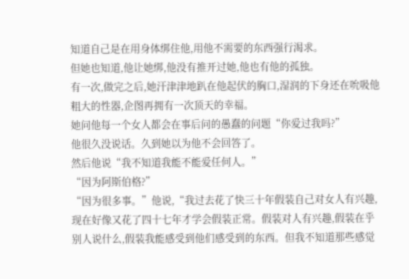知道自己是在用身体绑住他,用他不需要的东西强行渴求。
但她也知道,他让她绑,他没有推开过她,他也有他的孤独。
有一次,做完之后,她汗津津地趴在他起伏的胸口,湿润的下身还在吮吸他粗大的性器,企图再拥有一次顶天的幸福。
她问他每一个女人都会在事后问的愚蠢的问题“你爱过我吗?”
他很久没说话。久到她以为他不会回答了。
然后他说“我不知道我能不能爱任何人。”
“因为阿斯伯格?”
“因为很多事。”他说,“我过去花了快三十年假装自己对女人有兴趣,现在好像又花了四十七年才学会假装正常。假装对人有兴趣,假装在乎别人说什么,假装我能感受到他们感受到的东西。但我不知道那些感觉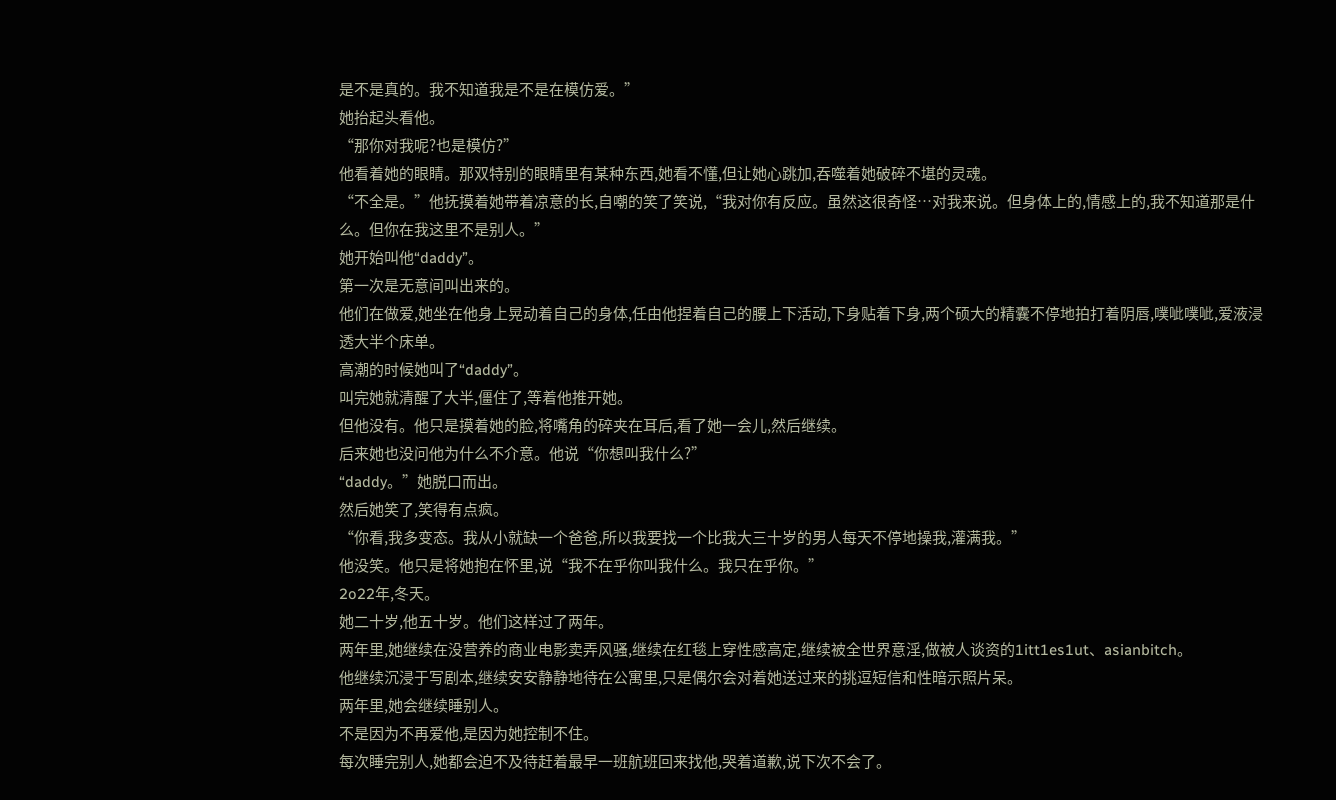是不是真的。我不知道我是不是在模仿爱。”
她抬起头看他。
“那你对我呢?也是模仿?”
他看着她的眼睛。那双特别的眼睛里有某种东西,她看不懂,但让她心跳加,吞噬着她破碎不堪的灵魂。
“不全是。”他抚摸着她带着凉意的长,自嘲的笑了笑说,“我对你有反应。虽然这很奇怪…对我来说。但身体上的,情感上的,我不知道那是什么。但你在我这里不是别人。”
她开始叫他“daddy”。
第一次是无意间叫出来的。
他们在做爱,她坐在他身上晃动着自己的身体,任由他捏着自己的腰上下活动,下身贴着下身,两个硕大的精囊不停地拍打着阴唇,噗呲噗呲,爱液浸透大半个床单。
高潮的时候她叫了“daddy”。
叫完她就清醒了大半,僵住了,等着他推开她。
但他没有。他只是摸着她的脸,将嘴角的碎夹在耳后,看了她一会儿,然后继续。
后来她也没问他为什么不介意。他说“你想叫我什么?”
“daddy。”她脱口而出。
然后她笑了,笑得有点疯。
“你看,我多变态。我从小就缺一个爸爸,所以我要找一个比我大三十岁的男人每天不停地操我,灌满我。”
他没笑。他只是将她抱在怀里,说“我不在乎你叫我什么。我只在乎你。”
2o22年,冬天。
她二十岁,他五十岁。他们这样过了两年。
两年里,她继续在没营养的商业电影卖弄风骚,继续在红毯上穿性感高定,继续被全世界意淫,做被人谈资的1itt1es1ut、asianbitch。
他继续沉浸于写剧本,继续安安静静地待在公寓里,只是偶尔会对着她送过来的挑逗短信和性暗示照片呆。
两年里,她会继续睡别人。
不是因为不再爱他,是因为她控制不住。
每次睡完别人,她都会迫不及待赶着最早一班航班回来找他,哭着道歉,说下次不会了。